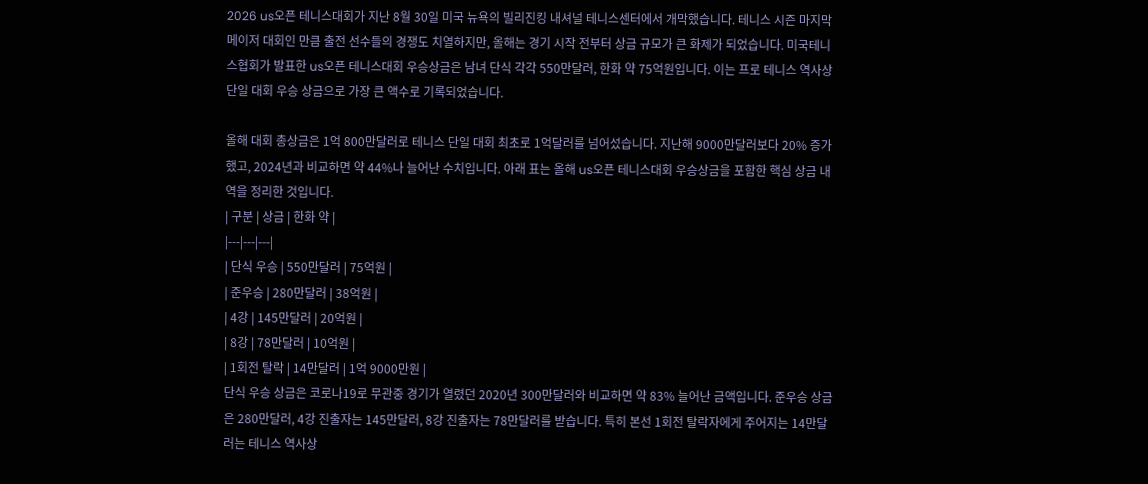2026 us오픈 테니스대회가 지난 8월 30일 미국 뉴욕의 빌리진킹 내셔널 테니스센터에서 개막했습니다. 테니스 시즌 마지막 메이저 대회인 만큼 출전 선수들의 경쟁도 치열하지만, 올해는 경기 시작 전부터 상금 규모가 큰 화제가 되었습니다. 미국테니스협회가 발표한 us오픈 테니스대회 우승상금은 남녀 단식 각각 550만달러, 한화 약 75억원입니다. 이는 프로 테니스 역사상 단일 대회 우승 상금으로 가장 큰 액수로 기록되었습니다.

올해 대회 총상금은 1억 800만달러로 테니스 단일 대회 최초로 1억달러를 넘어섰습니다. 지난해 9000만달러보다 20% 증가했고, 2024년과 비교하면 약 44%나 늘어난 수치입니다. 아래 표는 올해 us오픈 테니스대회 우승상금을 포함한 핵심 상금 내역을 정리한 것입니다.
| 구분 | 상금 | 한화 약 |
|---|---|---|
| 단식 우승 | 550만달러 | 75억원 |
| 준우승 | 280만달러 | 38억원 |
| 4강 | 145만달러 | 20억원 |
| 8강 | 78만달러 | 10억원 |
| 1회전 탈락 | 14만달러 | 1억 9000만원 |
단식 우승 상금은 코로나19로 무관중 경기가 열렸던 2020년 300만달러와 비교하면 약 83% 늘어난 금액입니다. 준우승 상금은 280만달러, 4강 진출자는 145만달러, 8강 진출자는 78만달러를 받습니다. 특히 본선 1회전 탈락자에게 주어지는 14만달러는 테니스 역사상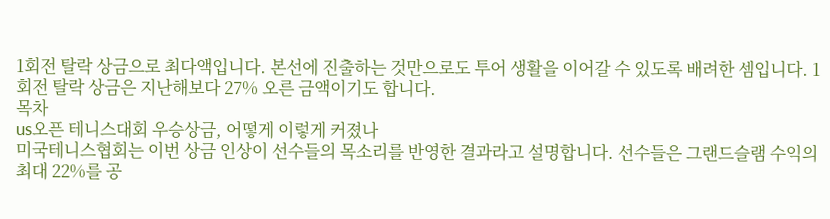1회전 탈락 상금으로 최다액입니다. 본선에 진출하는 것만으로도 투어 생활을 이어갈 수 있도록 배려한 셈입니다. 1회전 탈락 상금은 지난해보다 27% 오른 금액이기도 합니다.
목차
us오픈 테니스대회 우승상금, 어떻게 이렇게 커졌나
미국테니스협회는 이번 상금 인상이 선수들의 목소리를 반영한 결과라고 설명합니다. 선수들은 그랜드슬램 수익의 최대 22%를 공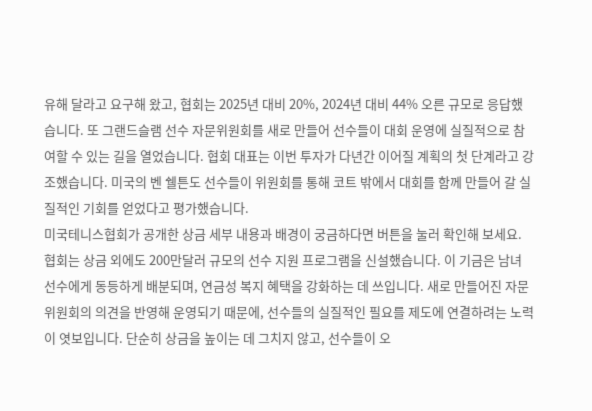유해 달라고 요구해 왔고, 협회는 2025년 대비 20%, 2024년 대비 44% 오른 규모로 응답했습니다. 또 그랜드슬램 선수 자문위원회를 새로 만들어 선수들이 대회 운영에 실질적으로 참여할 수 있는 길을 열었습니다. 협회 대표는 이번 투자가 다년간 이어질 계획의 첫 단계라고 강조했습니다. 미국의 벤 쉘튼도 선수들이 위원회를 통해 코트 밖에서 대회를 함께 만들어 갈 실질적인 기회를 얻었다고 평가했습니다.
미국테니스협회가 공개한 상금 세부 내용과 배경이 궁금하다면 버튼을 눌러 확인해 보세요.
협회는 상금 외에도 200만달러 규모의 선수 지원 프로그램을 신설했습니다. 이 기금은 남녀 선수에게 동등하게 배분되며, 연금성 복지 혜택을 강화하는 데 쓰입니다. 새로 만들어진 자문위원회의 의견을 반영해 운영되기 때문에, 선수들의 실질적인 필요를 제도에 연결하려는 노력이 엿보입니다. 단순히 상금을 높이는 데 그치지 않고, 선수들이 오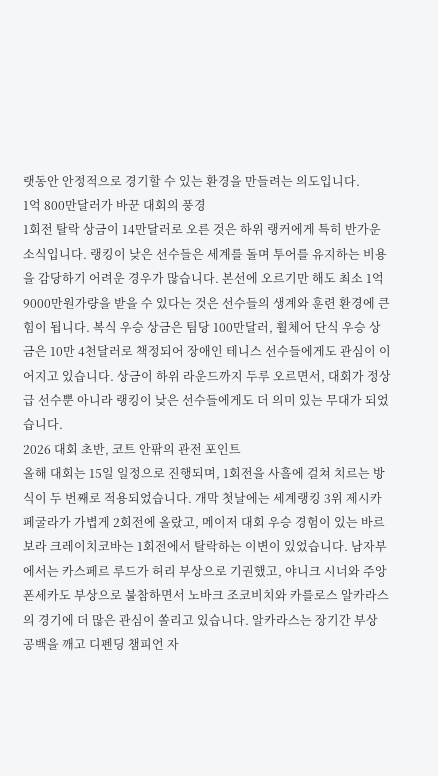랫동안 안정적으로 경기할 수 있는 환경을 만들려는 의도입니다.
1억 800만달러가 바꾼 대회의 풍경
1회전 탈락 상금이 14만달러로 오른 것은 하위 랭커에게 특히 반가운 소식입니다. 랭킹이 낮은 선수들은 세계를 돌며 투어를 유지하는 비용을 감당하기 어려운 경우가 많습니다. 본선에 오르기만 해도 최소 1억 9000만원가량을 받을 수 있다는 것은 선수들의 생계와 훈련 환경에 큰 힘이 됩니다. 복식 우승 상금은 팀당 100만달러, 휠체어 단식 우승 상금은 10만 4천달러로 책정되어 장애인 테니스 선수들에게도 관심이 이어지고 있습니다. 상금이 하위 라운드까지 두루 오르면서, 대회가 정상급 선수뿐 아니라 랭킹이 낮은 선수들에게도 더 의미 있는 무대가 되었습니다.
2026 대회 초반, 코트 안팎의 관전 포인트
올해 대회는 15일 일정으로 진행되며, 1회전을 사흘에 걸쳐 치르는 방식이 두 번째로 적용되었습니다. 개막 첫날에는 세계랭킹 3위 제시카 페굴라가 가볍게 2회전에 올랐고, 메이저 대회 우승 경험이 있는 바르보라 크레이치코바는 1회전에서 탈락하는 이변이 있었습니다. 남자부에서는 카스페르 루드가 허리 부상으로 기권했고, 야니크 시너와 주앙 폰세카도 부상으로 불참하면서 노바크 조코비치와 카를로스 알카라스의 경기에 더 많은 관심이 쏠리고 있습니다. 알카라스는 장기간 부상 공백을 깨고 디펜딩 챔피언 자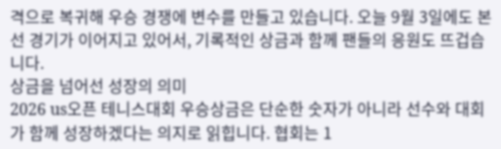격으로 복귀해 우승 경쟁에 변수를 만들고 있습니다. 오늘 9월 3일에도 본선 경기가 이어지고 있어서, 기록적인 상금과 함께 팬들의 응원도 뜨겁습니다.
상금을 넘어선 성장의 의미
2026 us오픈 테니스대회 우승상금은 단순한 숫자가 아니라 선수와 대회가 함께 성장하겠다는 의지로 읽힙니다. 협회는 1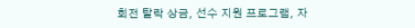회전 탈락 상금, 선수 지원 프로그램, 자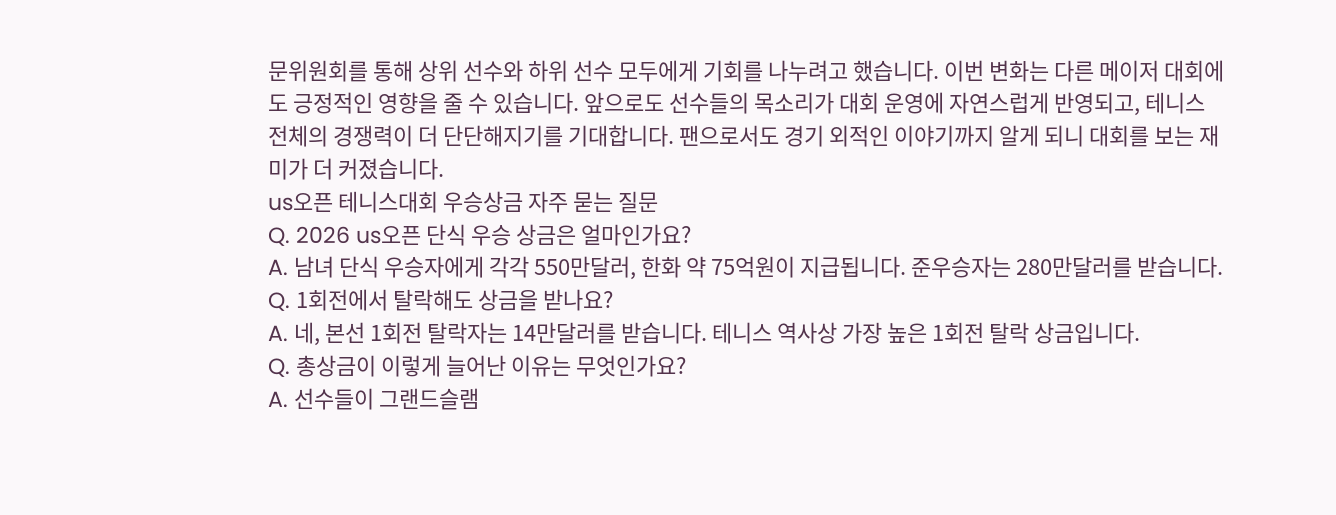문위원회를 통해 상위 선수와 하위 선수 모두에게 기회를 나누려고 했습니다. 이번 변화는 다른 메이저 대회에도 긍정적인 영향을 줄 수 있습니다. 앞으로도 선수들의 목소리가 대회 운영에 자연스럽게 반영되고, 테니스 전체의 경쟁력이 더 단단해지기를 기대합니다. 팬으로서도 경기 외적인 이야기까지 알게 되니 대회를 보는 재미가 더 커졌습니다.
us오픈 테니스대회 우승상금 자주 묻는 질문
Q. 2026 us오픈 단식 우승 상금은 얼마인가요?
A. 남녀 단식 우승자에게 각각 550만달러, 한화 약 75억원이 지급됩니다. 준우승자는 280만달러를 받습니다.
Q. 1회전에서 탈락해도 상금을 받나요?
A. 네, 본선 1회전 탈락자는 14만달러를 받습니다. 테니스 역사상 가장 높은 1회전 탈락 상금입니다.
Q. 총상금이 이렇게 늘어난 이유는 무엇인가요?
A. 선수들이 그랜드슬램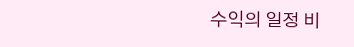수익의 일정 비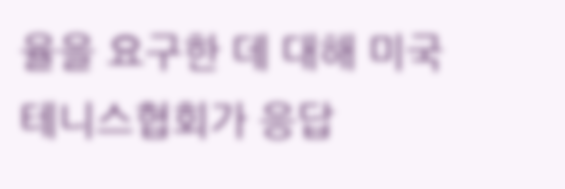율을 요구한 데 대해 미국테니스협회가 응답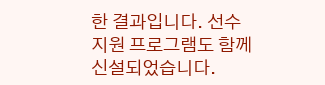한 결과입니다. 선수 지원 프로그램도 함께 신설되었습니다.